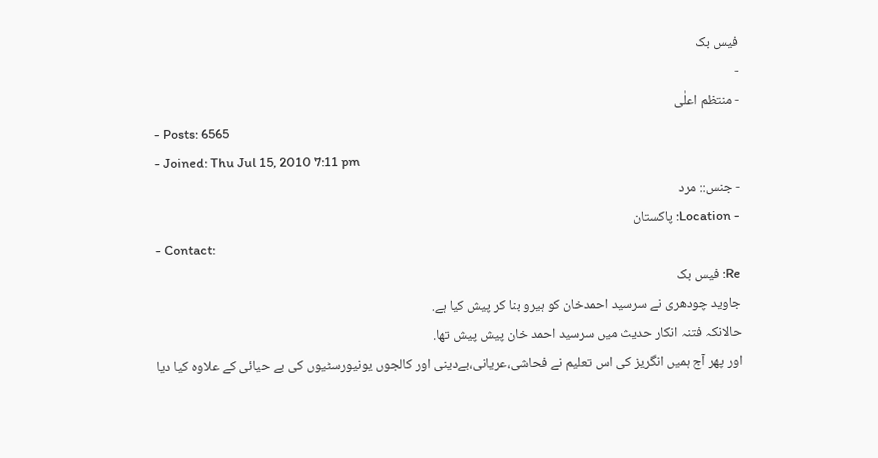فیس بک
-
- منتظم اعلٰی
- Posts: 6565
- Joined: Thu Jul 15, 2010 7:11 pm
- جنس:: مرد
- Location: پاکستان
- Contact:
Re: فیس بک
جاوید چودھری نے سرسید احمدخان کو ہیرو بنا کر پیش کیا ہے.
حالانکہ فتنہ انکار حدیث میں سرسید احمد خان پیش پیش تھا.
اور پھر آج ہمیں انگریز کی اس تعلیم نے فحاشی،عریانی،بےدینی اور کالجوں یونیورسٹیوں کی بے حیائی کے علاوہ کیا دیا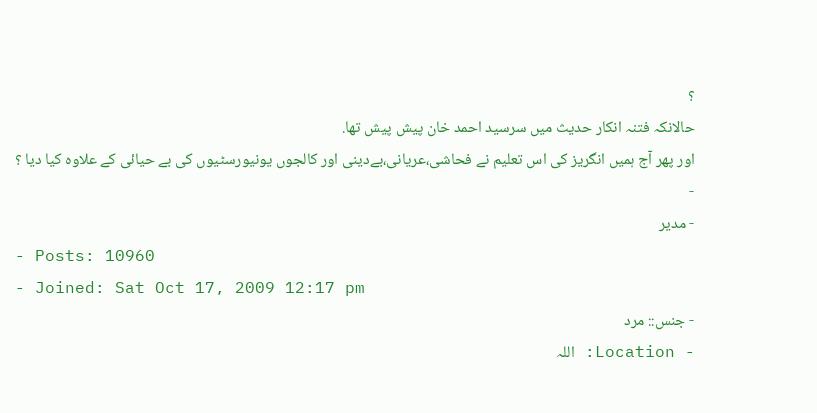؟
حالانکہ فتنہ انکار حدیث میں سرسید احمد خان پیش پیش تھا.
اور پھر آج ہمیں انگریز کی اس تعلیم نے فحاشی،عریانی،بےدینی اور کالجوں یونیورسٹیوں کی بے حیائی کے علاوہ کیا دیا ؟
-
- مدیر
- Posts: 10960
- Joined: Sat Oct 17, 2009 12:17 pm
- جنس:: مرد
- Location: اللہ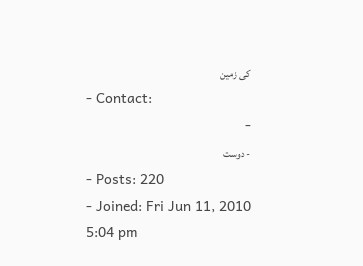کی زمین
- Contact:
-
- دوست
- Posts: 220
- Joined: Fri Jun 11, 2010 5:04 pm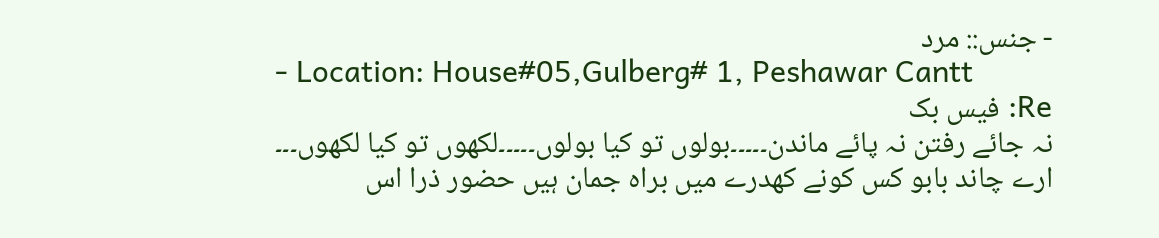- جنس:: مرد
- Location: House#05,Gulberg# 1, Peshawar Cantt
Re: فیس بک
نہ جائے رفتن نہ پائے ماندن۔۔۔۔۔بولوں تو کیا بولوں۔۔۔۔۔لکھوں تو کیا لکھوں۔۔۔
ارے چاند بابو کس کونے کھدرے میں براہ جمان ہیں حضور ذرا اس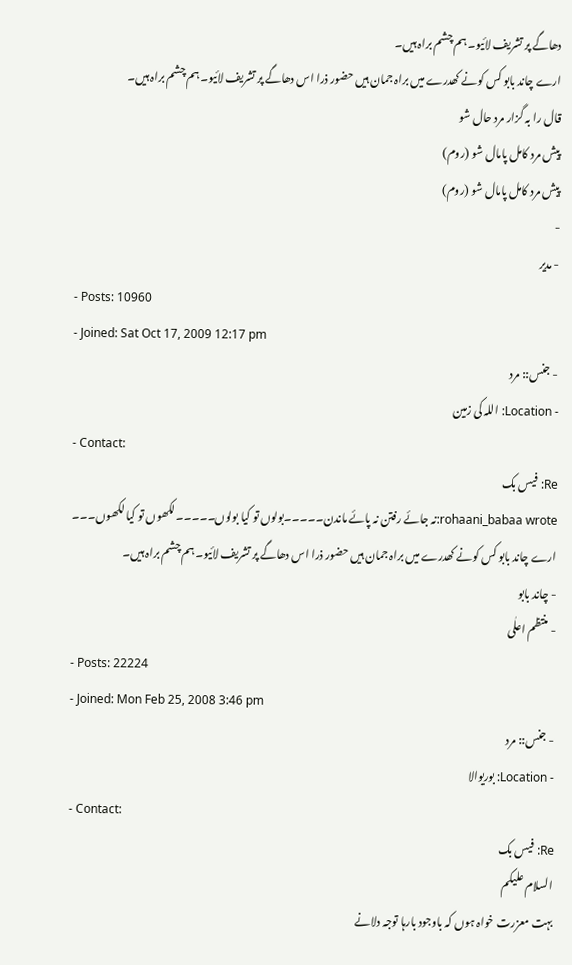دھاگے پر تشریف لائیو۔ ہم چشم براہ ہیں۔
ارے چاند بابو کس کونے کھدرے میں براہ جمان ہیں حضور ذرا اس دھاگے پر تشریف لائیو۔ ہم چشم براہ ہیں۔
قال را بہ گزار مرد حال شو
پیش مرد کامل پامال شو (روم)
پیش مرد کامل پامال شو (روم)
-
- مدیر
- Posts: 10960
- Joined: Sat Oct 17, 2009 12:17 pm
- جنس:: مرد
- Location: اللہ کی زمین
- Contact:
Re: فیس بک
rohaani_babaa wrote:نہ جائے رفتن نہ پائے ماندن۔۔۔۔۔بولوں تو کیا بولوں۔۔۔۔۔لکھوں تو کیا لکھوں۔۔۔
ارے چاند بابو کس کونے کھدرے میں براہ جمان ہیں حضور ذرا اس دھاگے پر تشریف لائیو۔ ہم چشم براہ ہیں۔
- چاند بابو
- منتظم اعلٰی
- Posts: 22224
- Joined: Mon Feb 25, 2008 3:46 pm
- جنس:: مرد
- Location: بوریوالا
- Contact:
Re: فیس بک
السلام علیکم
بہت معزرت خواہ ہوں کہ باوجود بارہا توجہ دلانے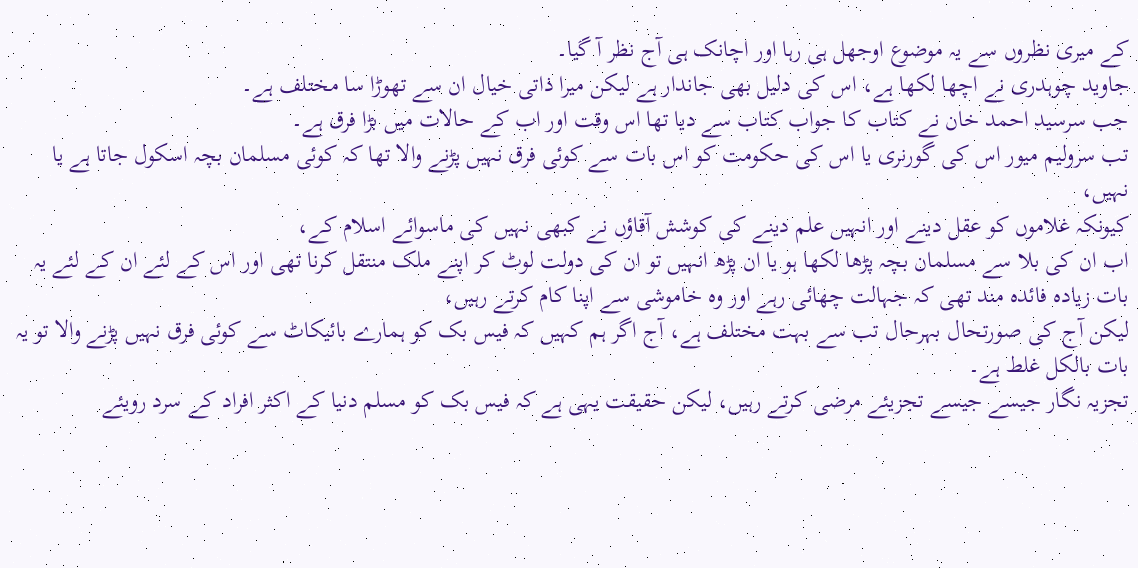کے میری نظروں سے یہ موضوع اوجھل ہی رہا اور اچانک ہی آج نظر آ گیا۔
جاوید چوہدری نے اچھا لکھا ہے، اس کی دلیل بھی جاندار ہے لیکن میرا ذاتی خیال ان سے تھوڑا سا مختلف ہے۔
جب سرسید احمد خان نے کتاب کا جواب کتاب سے دیا تھا اس وقت اور اب کے حالات میں بڑا فرق ہے۔
تب سرولیم میور اس کی گورنری یا اس کی حکومت کو اس بات سے کوئی فرق نہیں پڑنے والا تھا کہ کوئی مسلمان بچہ اسکول جاتا ہے یا نہیں،
کیونکہ غلاموں کو عقل دینے اور انہیں علم دینے کی کوشش آقاؤں نے کبھی نہیں کی ماسوائے اسلام کے،
اب ان کی بلا سے مسلمان بچہ پڑھا لکھا ہو یا ان پڑھ انہیں تو ان کی دولت لوٹ کر اپنے ملک منتقل کرنا تھی اور اس کے لئے ان کے لئے یہ بات زیادہ فائدہ مند تھی کہ جہالت چھائی رہے اور وہ خاموشی سے اپنا کام کرتے رہیں،
لیکن آج کی صورتحال بہرحال تب سے بہت مختلف ہے، آج اگر ہم کہیں کہ فیس بک کو ہمارے بائیکاٹ سے کوئی فرق نہیں پڑنے والا تو یہ بات بالکل غلط ہے۔
تجزیہ نگار جیسے جیسے تجزیئے مرضی کرتے رہیں، لیکن حقیقت یہی ہے کہ فیس بک کو مسلم دنیا کے اکثر افراد کے سرد رویئے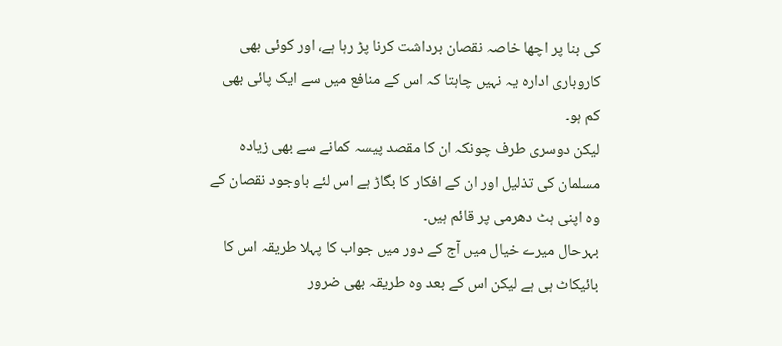کی بنا پر اچھا خاصہ نقصان برداشت کرنا پڑ رہا ہے، اور کوئی بھی کاروباری ادارہ یہ نہیں چاہتا کہ اس کے منافع میں سے ایک پائی بھی کم ہو۔
لیکن دوسری طرف چونکہ ان کا مقصد پیسہ کمانے سے بھی زیادہ مسلمان کی تذلیل اور ان کے افکار کا بگاڑ ہے اس لئے باوجود نقصان کے وہ اپنی ہٹ دھرمی پر قائم ہیں۔
بہرحال میرے خیال میں آج کے دور میں جواب کا پہلا طریقہ اس کا بائیکاٹ ہی ہے لیکن اس کے بعد وہ طریقہ بھی ضرور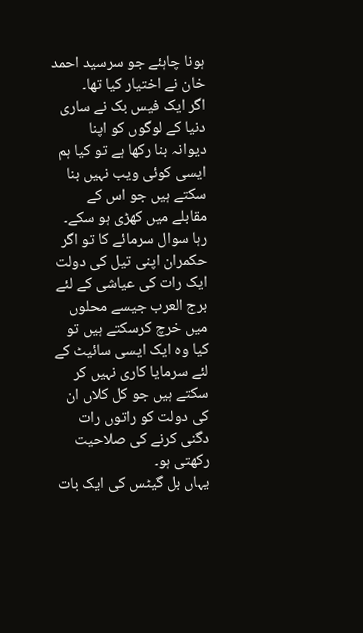ہونا چاہئے جو سرسید احمد خان نے اختیار کیا تھا۔
اگر ایک فیس بک نے ساری دنیا کے لوگوں کو اپنا دیوانہ بنا رکھا ہے تو کیا ہم ایسی کوئی ویب نہیں بنا سکتے ہیں جو اس کے مقابلے میں کھڑی ہو سکے۔
رہا سوال سرمائے کا تو اگر حکمران اپنی تیل کی دولت ایک رات کی عیاشی کے لئے برج العرب جیسے محلوں میں خرچ کرسکتے ہیں تو کیا وہ ایک ایسی سائیٹ کے لئے سرمایا کاری نہیں کر سکتے ہیں جو کل کلاں ان کی دولت کو راتوں رات دگنی کرنے کی صلاحیت رکھتی ہو۔
یہاں بل گیٹس کی ایک بات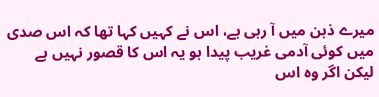میرے ذہن میں آ رہی ہے، اس نے کہیں کہا تھا کہ اس صدی میں کوئی آدمی غریب پیدا ہو یہ اس کا قصور نہیں ہے لیکن اگر وہ اس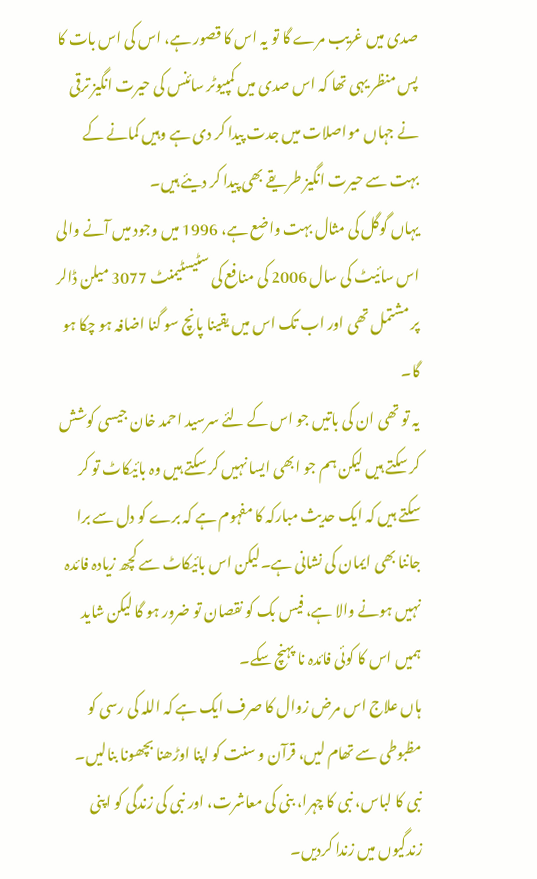صدی میں غریب مرے گا تو یہ اس کا قصور ہے، اس کی اس بات کا پس منظر یہی تھا کہ اس صدی میں کمپیوٹر سائنس کی حیرت انگیز ترقی نے جہاں مواصلات میں جدت پیدا کر دی ہے وہیں کمانے کے بہت سے حیرت انگیز طریقے بھی پیدا کر دیئے ہیں۔
یہاں گوگل کی مثال بہت واضع ہے، 1996 میں وجود میں آنے والی اس سائیٹ کی سال 2006 کی منافع کی سٹیسٹیمنٹ 3077 میلن ڈالر پر مشتمل تھی اور اب تک اس میں یقینا پانچ سو گنا اضافہ ہو چکا ہو گا۔
یہ تو تھی ان کی باتیں جو اس کے لئے سرسید احمد خان جیسی کوشش کر سکتے ہیں لیکن ہم جو ابھی ایسا نہیں کر سکتے ہیں وہ بائیکاٹ تو کر سکتے ہیں کہ ایک حدیث مبارکہ کا مفہوم ہے کہ برے کو دل سے برا جاننا بھی ایمان کی نشانی ہے۔لیکن اس بائیکاٹ سے کچھ زیادہ فائدہ نہیں ہونے والا ہے، فیس بک کو نقصان تو ضرور ہو گا لیکن شاید ہمیں اس کا کوئی فائدہ نا پہنچ سکے۔
ہاں علاج اس مرض زوال کا صرف ایک ہے کہ اللہ کی رسی کو مظبوطی سے تھام لیں، قرآن و سنت کو اپنا اوڑھنا بچھونا بنالیں۔ نبی کا لباس، نبی کا چہرا، بنی کی معاشرت، اور نبی کی زندگی کو اپنی زندگیوں میں زندا کردیں۔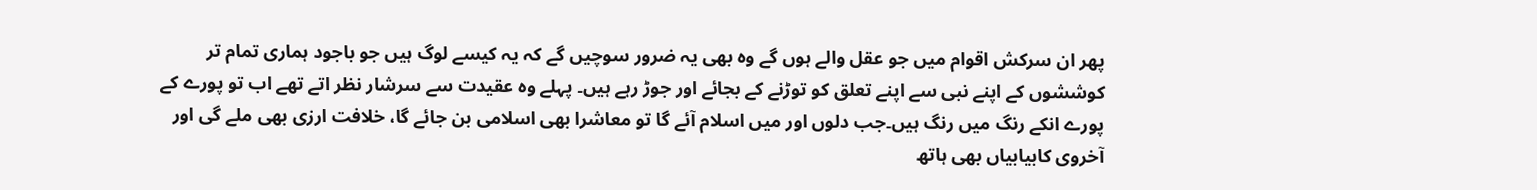پھر ان سرکش اقوام میں جو عقل والے ہوں گے وہ بھی یہ ضرور سوچیں گے کہ یہ کیسے لوگ ہیں جو باجود ہماری تمام تر کوششوں کے اپنے نبی سے اپنے تعلق کو توڑنے کے بجائے اور جوڑ رہے ہیں۔ پہلے وہ عقیدت سے سرشار نظر اتے تھے اب تو پورے کے پورے انکے رنگ میں رنگ ہیں۔جب دلوں اور میں اسلام آئے گا تو معاشرا بھی اسلامی بن جائے گا، خلافت ارزی بھی ملے گی اور آخروی کابیابیاں بھی ہاتھ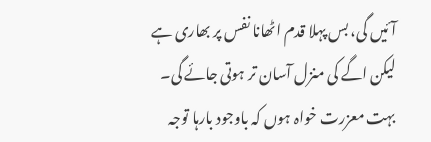آئیں گی، بس پہلا قدم اٹھانا نفس پر بھاری ہے لیکن اگے کی منزل آسان تر ہوتی جائے گی۔
بہت معزرت خواہ ہوں کہ باوجود بارہا توجہ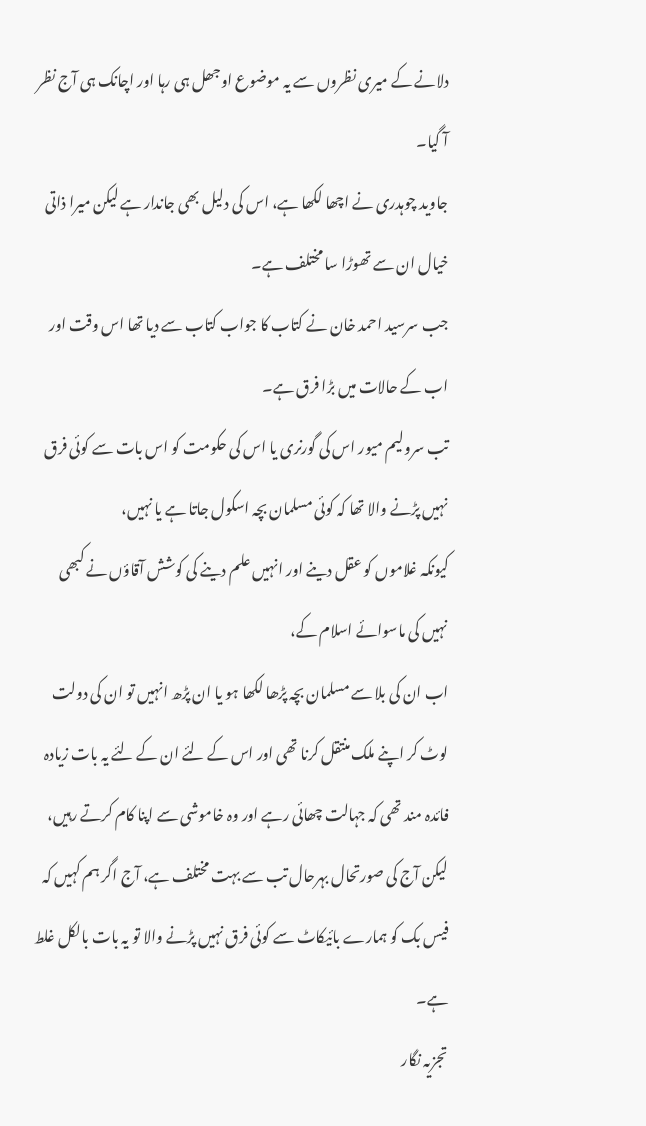دلانے کے میری نظروں سے یہ موضوع اوجھل ہی رہا اور اچانک ہی آج نظر آ گیا۔
جاوید چوہدری نے اچھا لکھا ہے، اس کی دلیل بھی جاندار ہے لیکن میرا ذاتی خیال ان سے تھوڑا سا مختلف ہے۔
جب سرسید احمد خان نے کتاب کا جواب کتاب سے دیا تھا اس وقت اور اب کے حالات میں بڑا فرق ہے۔
تب سرولیم میور اس کی گورنری یا اس کی حکومت کو اس بات سے کوئی فرق نہیں پڑنے والا تھا کہ کوئی مسلمان بچہ اسکول جاتا ہے یا نہیں،
کیونکہ غلاموں کو عقل دینے اور انہیں علم دینے کی کوشش آقاؤں نے کبھی نہیں کی ماسوائے اسلام کے،
اب ان کی بلا سے مسلمان بچہ پڑھا لکھا ہو یا ان پڑھ انہیں تو ان کی دولت لوٹ کر اپنے ملک منتقل کرنا تھی اور اس کے لئے ان کے لئے یہ بات زیادہ فائدہ مند تھی کہ جہالت چھائی رہے اور وہ خاموشی سے اپنا کام کرتے رہیں،
لیکن آج کی صورتحال بہرحال تب سے بہت مختلف ہے، آج اگر ہم کہیں کہ فیس بک کو ہمارے بائیکاٹ سے کوئی فرق نہیں پڑنے والا تو یہ بات بالکل غلط ہے۔
تجزیہ نگار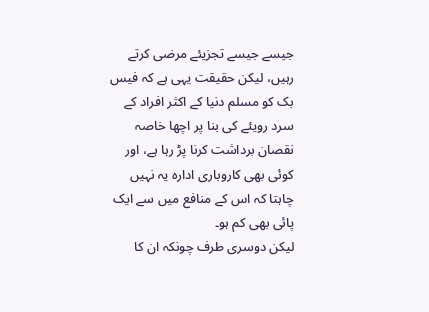جیسے جیسے تجزیئے مرضی کرتے رہیں، لیکن حقیقت یہی ہے کہ فیس بک کو مسلم دنیا کے اکثر افراد کے سرد رویئے کی بنا پر اچھا خاصہ نقصان برداشت کرنا پڑ رہا ہے، اور کوئی بھی کاروباری ادارہ یہ نہیں چاہتا کہ اس کے منافع میں سے ایک پائی بھی کم ہو۔
لیکن دوسری طرف چونکہ ان کا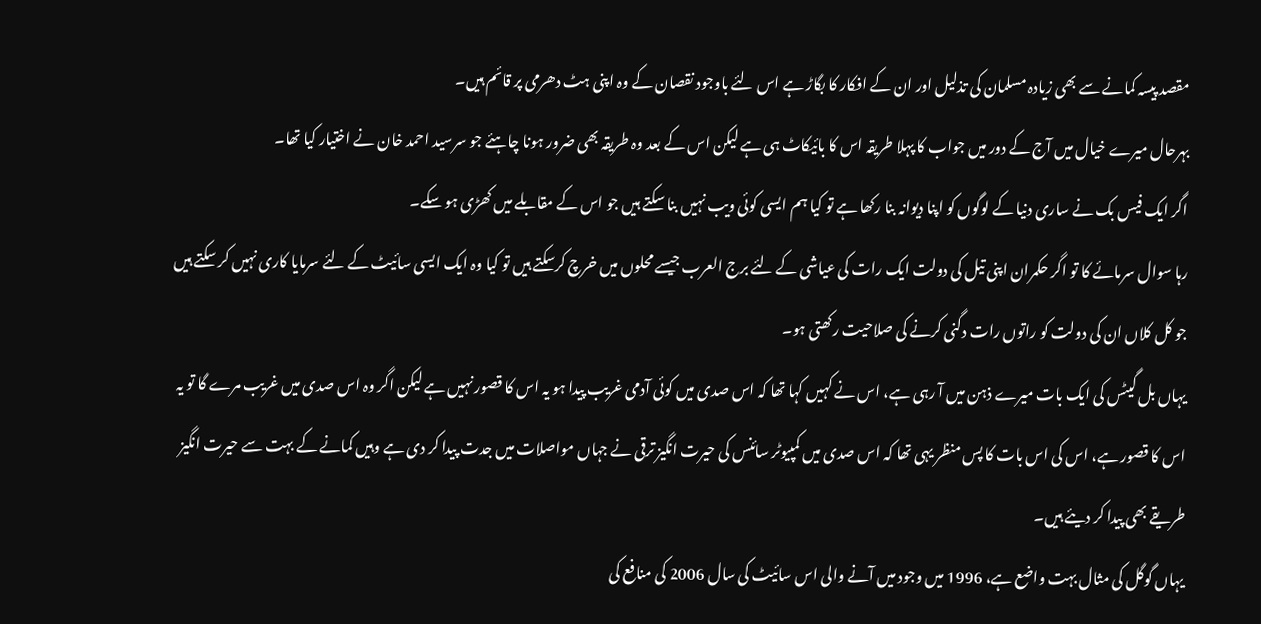مقصد پیسہ کمانے سے بھی زیادہ مسلمان کی تذلیل اور ان کے افکار کا بگاڑ ہے اس لئے باوجود نقصان کے وہ اپنی ہٹ دھرمی پر قائم ہیں۔
بہرحال میرے خیال میں آج کے دور میں جواب کا پہلا طریقہ اس کا بائیکاٹ ہی ہے لیکن اس کے بعد وہ طریقہ بھی ضرور ہونا چاہئے جو سرسید احمد خان نے اختیار کیا تھا۔
اگر ایک فیس بک نے ساری دنیا کے لوگوں کو اپنا دیوانہ بنا رکھا ہے تو کیا ہم ایسی کوئی ویب نہیں بنا سکتے ہیں جو اس کے مقابلے میں کھڑی ہو سکے۔
رہا سوال سرمائے کا تو اگر حکمران اپنی تیل کی دولت ایک رات کی عیاشی کے لئے برج العرب جیسے محلوں میں خرچ کرسکتے ہیں تو کیا وہ ایک ایسی سائیٹ کے لئے سرمایا کاری نہیں کر سکتے ہیں جو کل کلاں ان کی دولت کو راتوں رات دگنی کرنے کی صلاحیت رکھتی ہو۔
یہاں بل گیٹس کی ایک بات میرے ذہن میں آ رہی ہے، اس نے کہیں کہا تھا کہ اس صدی میں کوئی آدمی غریب پیدا ہو یہ اس کا قصور نہیں ہے لیکن اگر وہ اس صدی میں غریب مرے گا تو یہ اس کا قصور ہے، اس کی اس بات کا پس منظر یہی تھا کہ اس صدی میں کمپیوٹر سائنس کی حیرت انگیز ترقی نے جہاں مواصلات میں جدت پیدا کر دی ہے وہیں کمانے کے بہت سے حیرت انگیز طریقے بھی پیدا کر دیئے ہیں۔
یہاں گوگل کی مثال بہت واضع ہے، 1996 میں وجود میں آنے والی اس سائیٹ کی سال 2006 کی منافع کی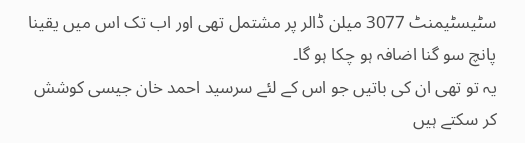سٹیسٹیمنٹ 3077 میلن ڈالر پر مشتمل تھی اور اب تک اس میں یقینا پانچ سو گنا اضافہ ہو چکا ہو گا۔
یہ تو تھی ان کی باتیں جو اس کے لئے سرسید احمد خان جیسی کوشش کر سکتے ہیں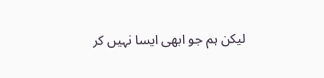لیکن ہم جو ابھی ایسا نہیں کر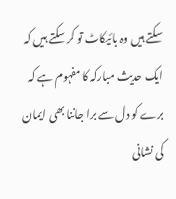سکتے ہیں وہ بائیکاٹ تو کر سکتے ہیں کہ ایک حدیث مبارکہ کا مفہوم ہے کہ برے کو دل سے برا جاننا بھی ایمان کی نشانی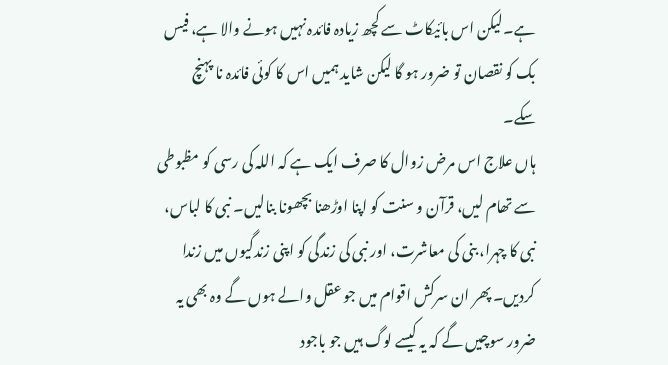ہے۔لیکن اس بائیکاٹ سے کچھ زیادہ فائدہ نہیں ہونے والا ہے، فیس بک کو نقصان تو ضرور ہو گا لیکن شاید ہمیں اس کا کوئی فائدہ نا پہنچ سکے۔
ہاں علاج اس مرض زوال کا صرف ایک ہے کہ اللہ کی رسی کو مظبوطی سے تھام لیں، قرآن و سنت کو اپنا اوڑھنا بچھونا بنالیں۔ نبی کا لباس، نبی کا چہرا، بنی کی معاشرت، اور نبی کی زندگی کو اپنی زندگیوں میں زندا کردیں۔ پھر ان سرکش اقوام میں جو عقل والے ہوں گے وہ بھی یہ ضرور سوچیں گے کہ یہ کیسے لوگ ہیں جو باجود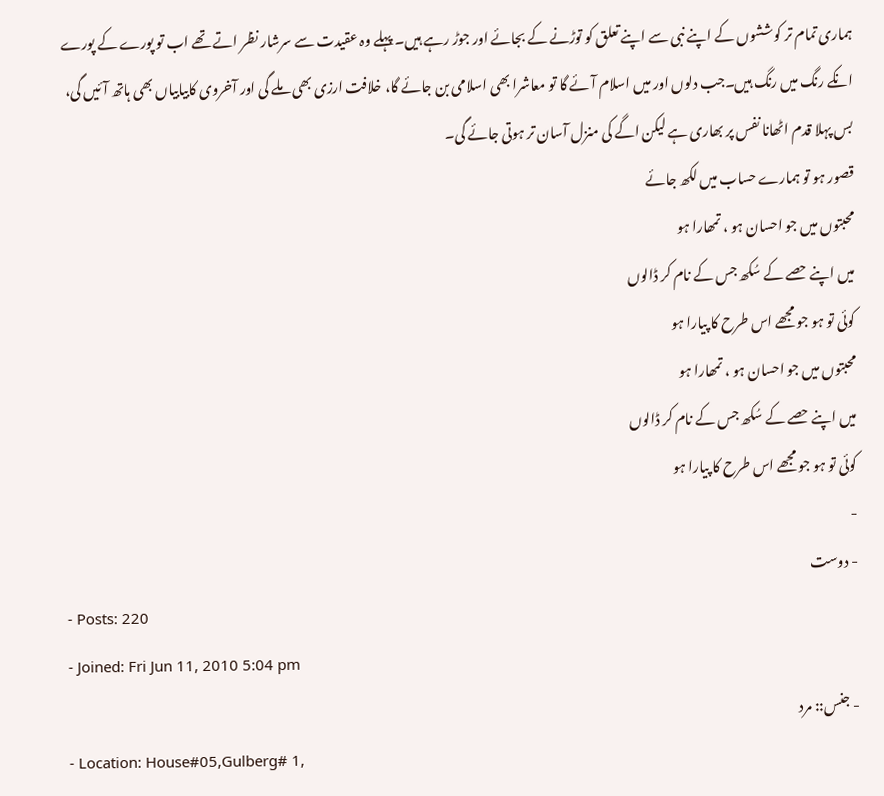ہماری تمام تر کوششوں کے اپنے نبی سے اپنے تعلق کو توڑنے کے بجائے اور جوڑ رہے ہیں۔ پہلے وہ عقیدت سے سرشار نظر اتے تھے اب تو پورے کے پورے انکے رنگ میں رنگ ہیں۔جب دلوں اور میں اسلام آئے گا تو معاشرا بھی اسلامی بن جائے گا، خلافت ارزی بھی ملے گی اور آخروی کابیابیاں بھی ہاتھ آئیں گی، بس پہلا قدم اٹھانا نفس پر بھاری ہے لیکن اگے کی منزل آسان تر ہوتی جائے گی۔
قصور ہو تو ہمارے حساب میں لکھ جائے
محبتوں میں جو احسان ہو ، تمھارا ہو
میں اپنے حصے کے سُکھ جس کے نام کر ڈالوں
کوئی تو ہو جو مجھے اس طرح کا پیارا ہو
محبتوں میں جو احسان ہو ، تمھارا ہو
میں اپنے حصے کے سُکھ جس کے نام کر ڈالوں
کوئی تو ہو جو مجھے اس طرح کا پیارا ہو
-
- دوست
- Posts: 220
- Joined: Fri Jun 11, 2010 5:04 pm
- جنس:: مرد
- Location: House#05,Gulberg# 1,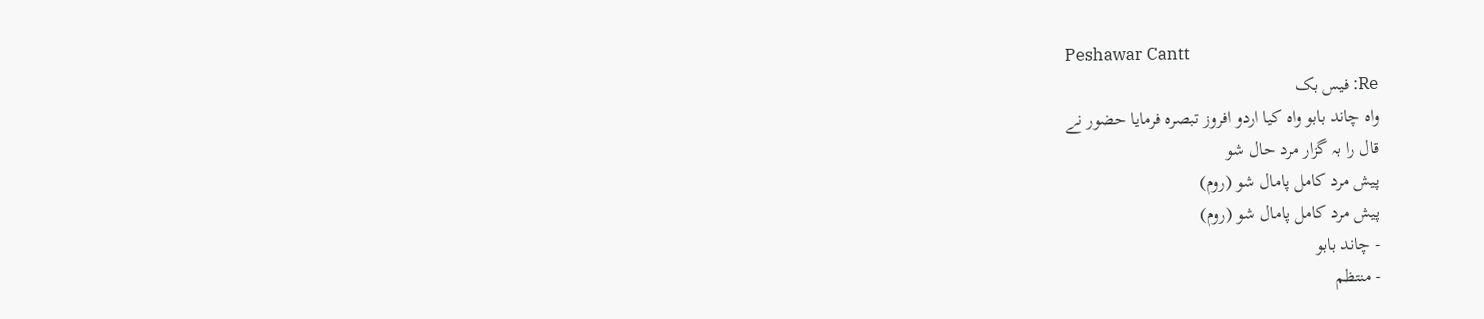Peshawar Cantt
Re: فیس بک
واہ چاند بابو واہ کیا اردو افروز تبصرہ فرمایا حضور نے
قال را بہ گزار مرد حال شو
پیش مرد کامل پامال شو (روم)
پیش مرد کامل پامال شو (روم)
- چاند بابو
- منتظم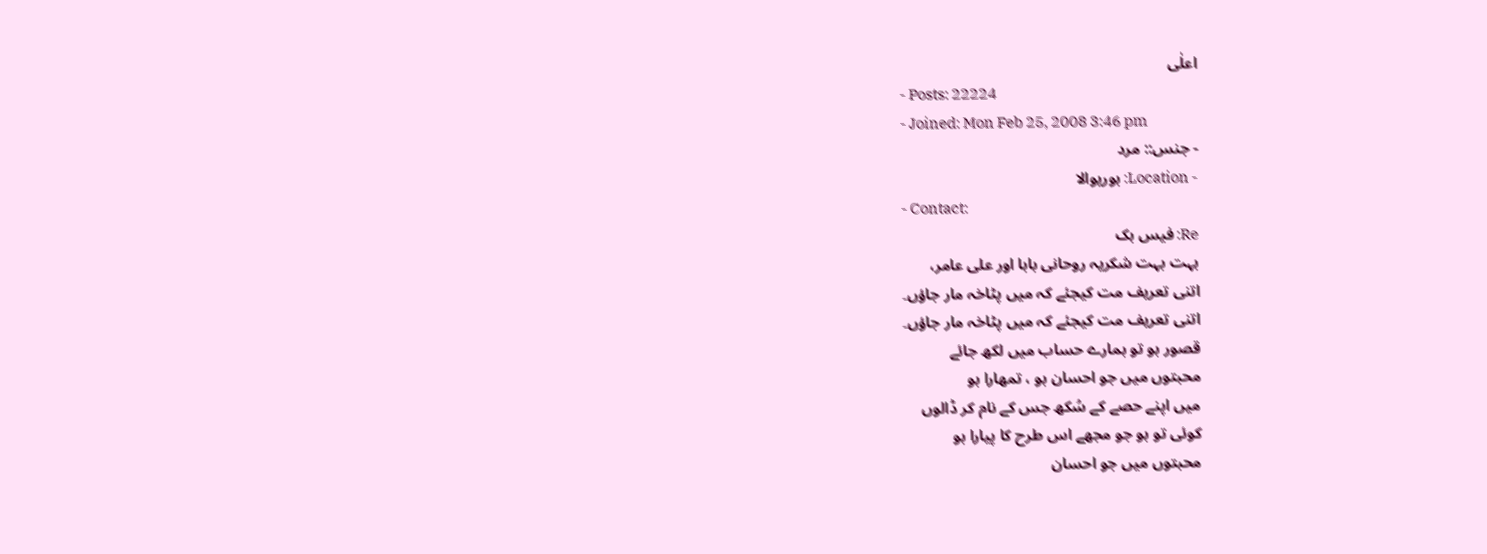اعلٰی
- Posts: 22224
- Joined: Mon Feb 25, 2008 3:46 pm
- جنس:: مرد
- Location: بوریوالا
- Contact:
Re: فیس بک
بہت بہت شکریہ روحانی بابا اور علی عامر،
اتنی تعریف مت کیجئے کہ میں پٹاخہ مار جاؤں۔
اتنی تعریف مت کیجئے کہ میں پٹاخہ مار جاؤں۔
قصور ہو تو ہمارے حساب میں لکھ جائے
محبتوں میں جو احسان ہو ، تمھارا ہو
میں اپنے حصے کے سُکھ جس کے نام کر ڈالوں
کوئی تو ہو جو مجھے اس طرح کا پیارا ہو
محبتوں میں جو احسان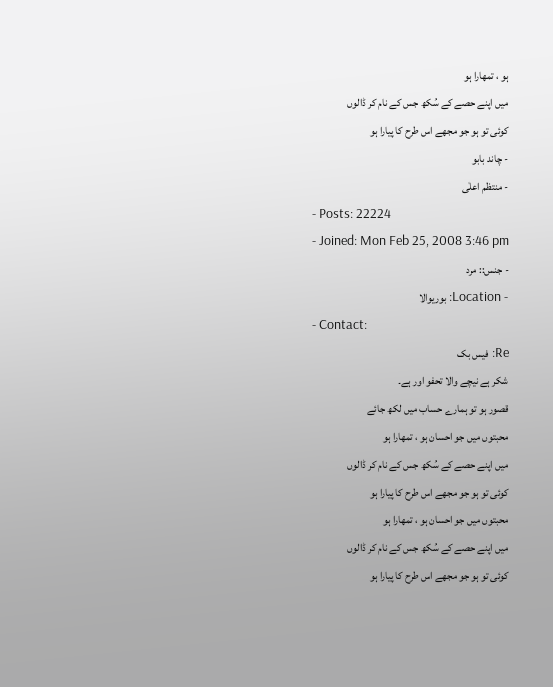ہو ، تمھارا ہو
میں اپنے حصے کے سُکھ جس کے نام کر ڈالوں
کوئی تو ہو جو مجھے اس طرح کا پیارا ہو
- چاند بابو
- منتظم اعلٰی
- Posts: 22224
- Joined: Mon Feb 25, 2008 3:46 pm
- جنس:: مرد
- Location: بوریوالا
- Contact:
Re: فیس بک
شکر ہے نیچے والا تحفو اور ہے۔
قصور ہو تو ہمارے حساب میں لکھ جائے
محبتوں میں جو احسان ہو ، تمھارا ہو
میں اپنے حصے کے سُکھ جس کے نام کر ڈالوں
کوئی تو ہو جو مجھے اس طرح کا پیارا ہو
محبتوں میں جو احسان ہو ، تمھارا ہو
میں اپنے حصے کے سُکھ جس کے نام کر ڈالوں
کوئی تو ہو جو مجھے اس طرح کا پیارا ہو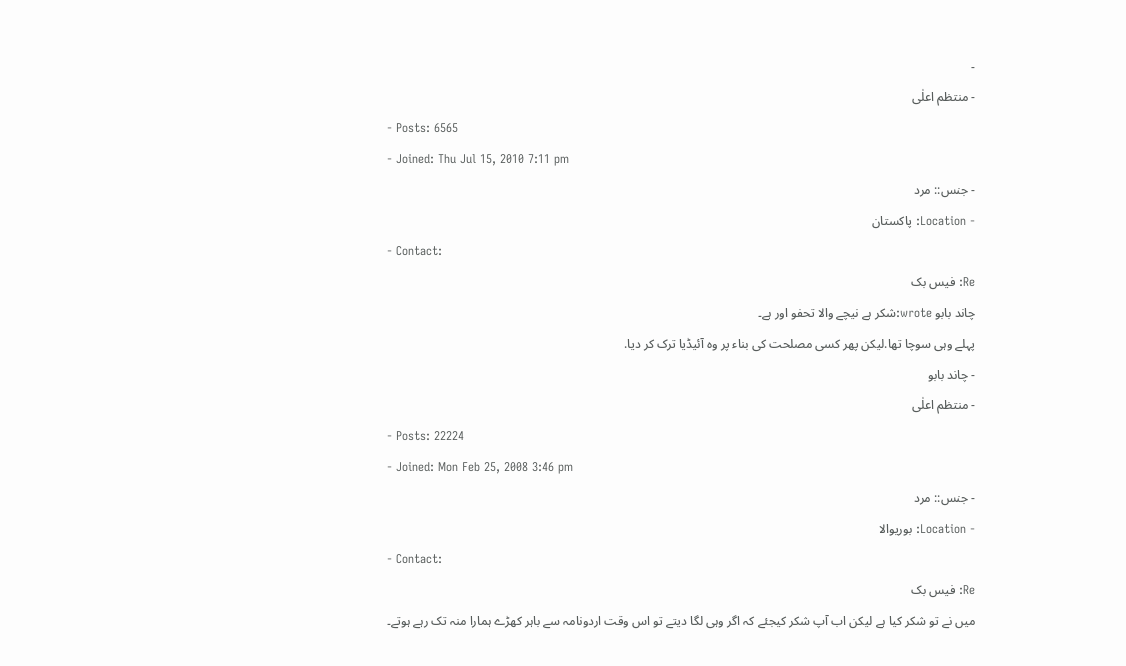-
- منتظم اعلٰی
- Posts: 6565
- Joined: Thu Jul 15, 2010 7:11 pm
- جنس:: مرد
- Location: پاکستان
- Contact:
Re: فیس بک
چاند بابو wrote:شکر ہے نیچے والا تحفو اور ہے۔
پہلے وہی سوچا تھا.لیکن پھر کسی مصلحت کی بناء پر وہ آئیڈیا ترک کر دیا.
- چاند بابو
- منتظم اعلٰی
- Posts: 22224
- Joined: Mon Feb 25, 2008 3:46 pm
- جنس:: مرد
- Location: بوریوالا
- Contact:
Re: فیس بک
میں نے تو شکر کیا ہے لیکن اب آپ شکر کیجئے کہ اگر وہی لگا دیتے تو اس وقت اردونامہ سے باہر کھڑے ہمارا منہ تک رہے ہوتے۔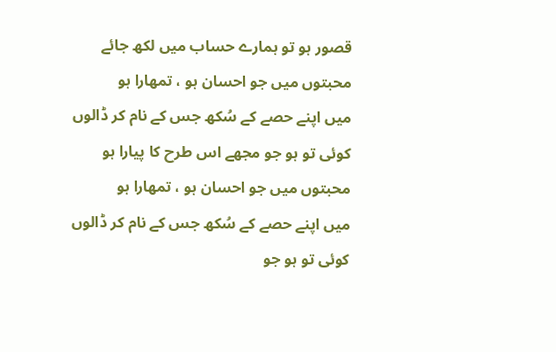قصور ہو تو ہمارے حساب میں لکھ جائے
محبتوں میں جو احسان ہو ، تمھارا ہو
میں اپنے حصے کے سُکھ جس کے نام کر ڈالوں
کوئی تو ہو جو مجھے اس طرح کا پیارا ہو
محبتوں میں جو احسان ہو ، تمھارا ہو
میں اپنے حصے کے سُکھ جس کے نام کر ڈالوں
کوئی تو ہو جو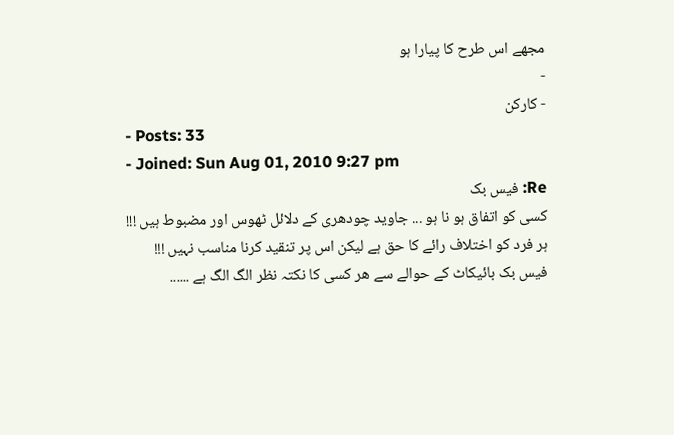مجھے اس طرح کا پیارا ہو
-
- کارکن
- Posts: 33
- Joined: Sun Aug 01, 2010 9:27 pm
Re: فیس بک
کسی کو اتفاق ہو نا ہو ... جاوید چودھری کے دلائل ٹھوس اور مضبوط ہیں !!!
ہر فرد کو اختلاف رائے کا حق ہے لیکن اس پر تنقید کرنا مناسب نہیں !!!
فیس بک بائیکاٹ کے حوالے سے ھر کسی کا نکتہ نظر الگ الگ ہے ......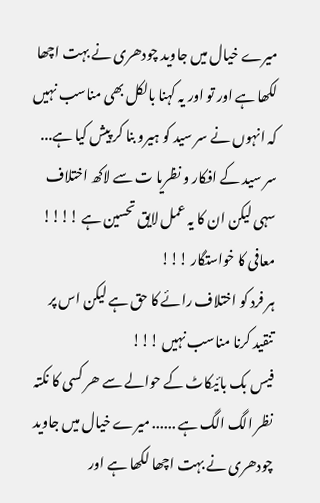میرے خیال میں جاوید چودھری نے بہت اچھا لکھا ہے اور تو اور یہ کہنا بالکل بھی مناسب نہیں کہ انہوں نے سر سید کو ہیرو بنا کر پیش کیا ہے... سر سید کے افکار و نظریا ت سے لاکھ اختلاف سہی لیکن ان کا یہ عمل لایق تحسین ہے !!!!
معافی کا خواستگار !!!
ہر فرد کو اختلاف رائے کا حق ہے لیکن اس پر تنقید کرنا مناسب نہیں !!!
فیس بک بائیکاٹ کے حوالے سے ھر کسی کا نکتہ نظر الگ الگ ہے ...... میرے خیال میں جاوید چودھری نے بہت اچھا لکھا ہے اور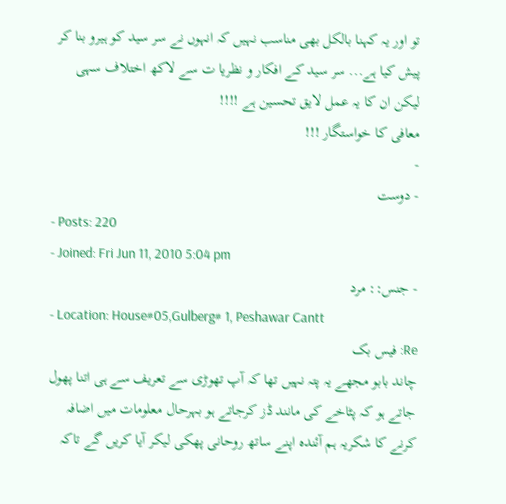تو اور یہ کہنا بالکل بھی مناسب نہیں کہ انہوں نے سر سید کو ہیرو بنا کر پیش کیا ہے... سر سید کے افکار و نظریا ت سے لاکھ اختلاف سہی لیکن ان کا یہ عمل لایق تحسین ہے !!!!
معافی کا خواستگار !!!
-
- دوست
- Posts: 220
- Joined: Fri Jun 11, 2010 5:04 pm
- جنس:: مرد
- Location: House#05,Gulberg# 1, Peshawar Cantt
Re: فیس بک
چاند بابو مجھے یہ پتہ نہیں تھا کہ آپ تھوڑی سے تعریف سے ہی اتنا پھول جاتے ہو کہ پٹاخے کی مانند ڈز کرجاتے ہو بہرحال معلومات میں اضافہ کرنے کا شکریہ ہم آئندہ اپنے ساتھ روحانی پھکی لیکر آیا کریں گے تاکہ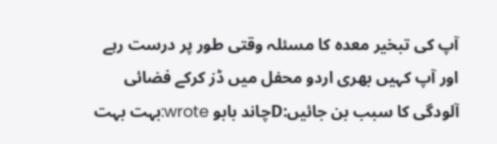آپ کی تبخیر معدہ کا مسئلہ وقتی طور پر درست رہے اور آپ کہیں بھری اردو محفل میں ڈز کرکے فضائی آلودگی کا سبب بن جائیں:Dچاند بابو wrote:بہت بہت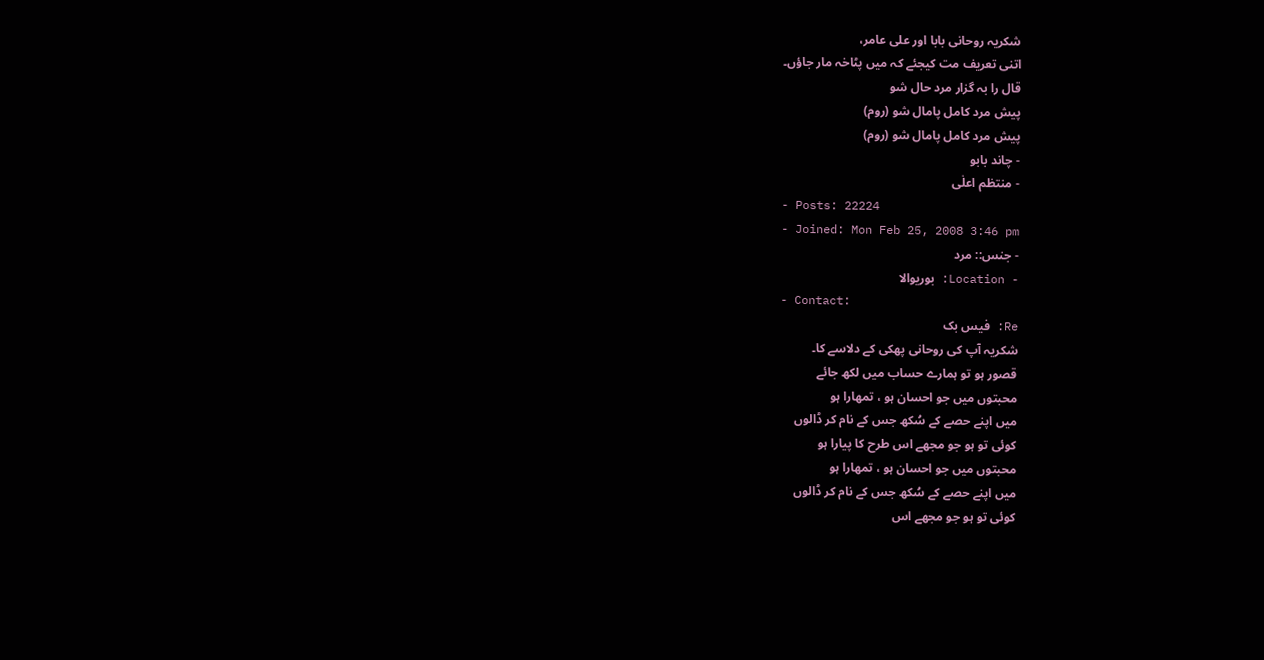شکریہ روحانی بابا اور علی عامر،
اتنی تعریف مت کیجئے کہ میں پٹاخہ مار جاؤں۔
قال را بہ گزار مرد حال شو
پیش مرد کامل پامال شو (روم)
پیش مرد کامل پامال شو (روم)
- چاند بابو
- منتظم اعلٰی
- Posts: 22224
- Joined: Mon Feb 25, 2008 3:46 pm
- جنس:: مرد
- Location: بوریوالا
- Contact:
Re: فیس بک
شکریہ آپ کی روحانی پھکی کے دلاسے کا۔
قصور ہو تو ہمارے حساب میں لکھ جائے
محبتوں میں جو احسان ہو ، تمھارا ہو
میں اپنے حصے کے سُکھ جس کے نام کر ڈالوں
کوئی تو ہو جو مجھے اس طرح کا پیارا ہو
محبتوں میں جو احسان ہو ، تمھارا ہو
میں اپنے حصے کے سُکھ جس کے نام کر ڈالوں
کوئی تو ہو جو مجھے اس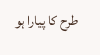طرح کا پیارا ہو